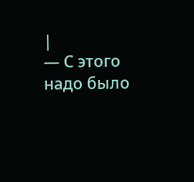|
— С этого надо было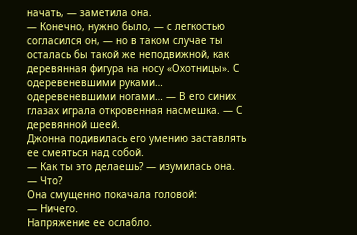начать, — заметила она.
— Конечно, нужно было, — с легкостью согласился он, — но в таком случае ты осталась бы такой же неподвижной, как деревянная фигура на носу «Охотницы». С одеревеневшими руками… одеревеневшими ногами… — В его синих глазах играла откровенная насмешка. — С деревянной шеей.
Джонна подивилась его умению заставлять ее смеяться над собой.
— Как ты это делаешь? — изумилась она.
— Что?
Она смущенно покачала головой:
— Ничего.
Напряжение ее ослабло.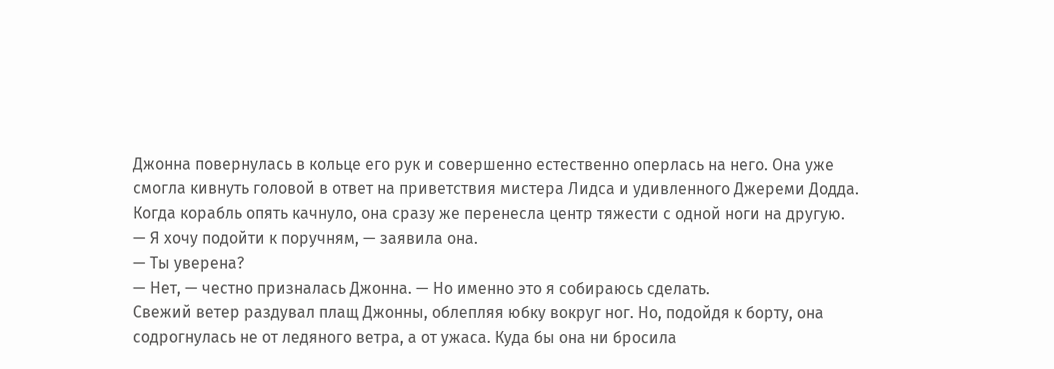Джонна повернулась в кольце его рук и совершенно естественно оперлась на него. Она уже смогла кивнуть головой в ответ на приветствия мистера Лидса и удивленного Джереми Додда. Когда корабль опять качнуло, она сразу же перенесла центр тяжести с одной ноги на другую.
— Я хочу подойти к поручням, — заявила она.
— Ты уверена?
— Нет, — честно призналась Джонна. — Но именно это я собираюсь сделать.
Свежий ветер раздувал плащ Джонны, облепляя юбку вокруг ног. Но, подойдя к борту, она содрогнулась не от ледяного ветра, а от ужаса. Куда бы она ни бросила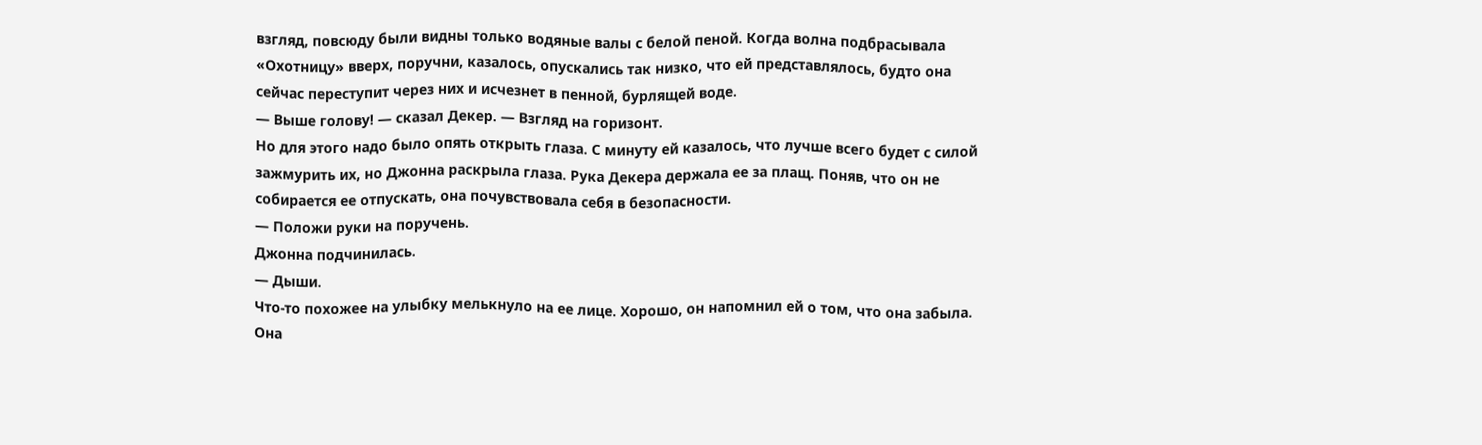взгляд, повсюду были видны только водяные валы с белой пеной. Когда волна подбрасывала «Охотницу» вверх, поручни, казалось, опускались так низко, что ей представлялось, будто она сейчас переступит через них и исчезнет в пенной, бурлящей воде.
— Выше голову! — сказал Декер. — Взгляд на горизонт.
Но для этого надо было опять открыть глаза. С минуту ей казалось, что лучше всего будет с силой зажмурить их, но Джонна раскрыла глаза. Рука Декера держала ее за плащ. Поняв, что он не собирается ее отпускать, она почувствовала себя в безопасности.
— Положи руки на поручень.
Джонна подчинилась.
— Дыши.
Что-то похожее на улыбку мелькнуло на ее лице. Хорошо, он напомнил ей о том, что она забыла. Она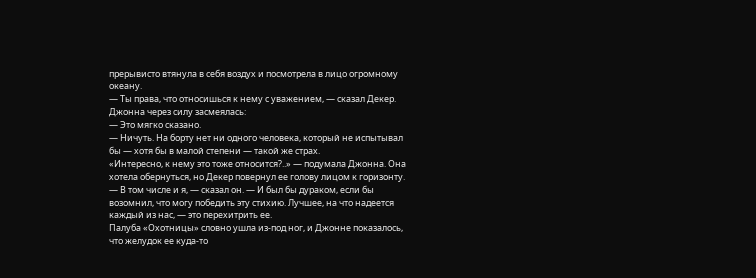прерывисто втянула в себя воздух и посмотрела в лицо огромному океану.
— Ты права, что относишься к нему с уважением, — сказал Декер.
Джонна через силу засмеялась:
— Это мягко сказано.
— Ничуть. На борту нет ни одного человека, который не испытывал бы — хотя бы в малой степени — такой же страх.
«Интересно, к нему это тоже относится?..» — подумала Джонна. Она хотела обернуться, но Декер повернул ее голову лицом к горизонту.
— В том числе и я, — сказал он. — И был бы дураком, если бы возомнил, что могу победить эту стихию. Лучшее, на что надеется каждый из нас, — это перехитрить ее.
Палуба «Охотницы» словно ушла из-под ног, и Джонне показалось, что желудок ее куда-то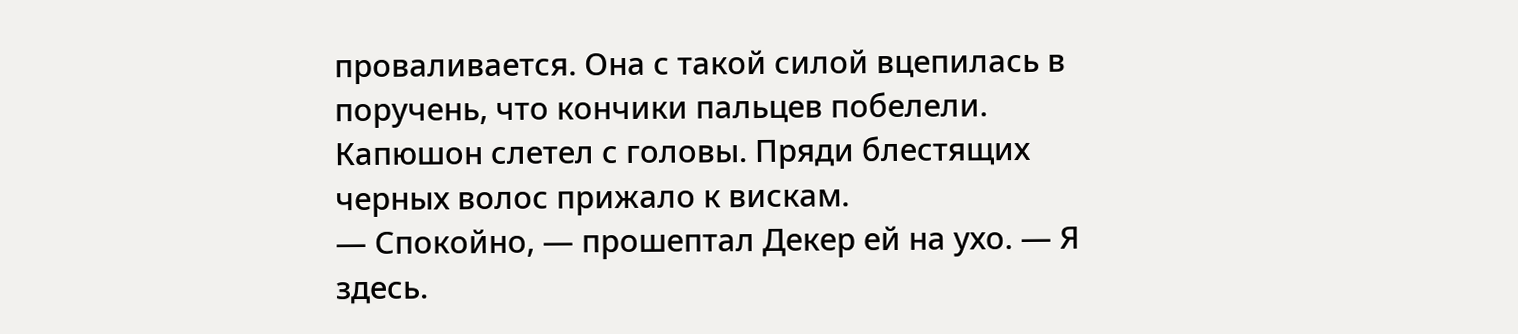проваливается. Она с такой силой вцепилась в поручень, что кончики пальцев побелели. Капюшон слетел с головы. Пряди блестящих черных волос прижало к вискам.
— Спокойно, — прошептал Декер ей на ухо. — Я здесь.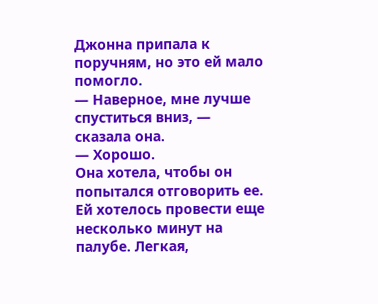Джонна припала к поручням, но это ей мало помогло.
— Наверное, мне лучше спуститься вниз, — сказала она.
— Хорошо.
Она хотела, чтобы он попытался отговорить ее. Ей хотелось провести еще несколько минут на палубе. Легкая,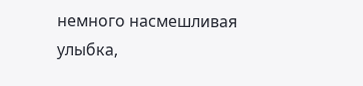немного насмешливая улыбка,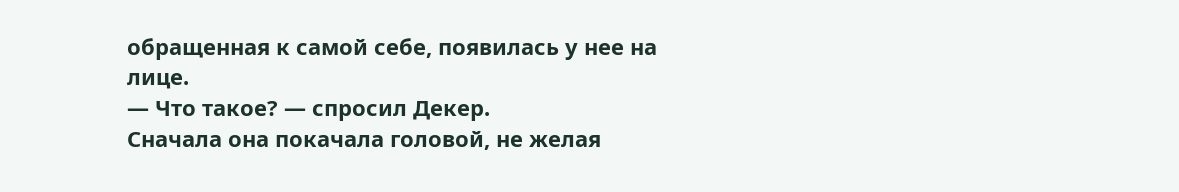обращенная к самой себе, появилась у нее на лице.
— Что такое? — спросил Декер.
Сначала она покачала головой, не желая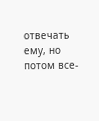отвечать ему, но потом все-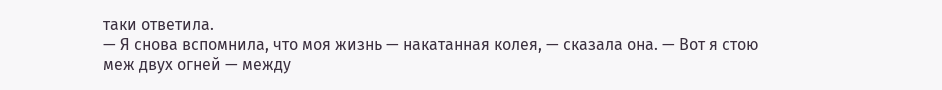таки ответила.
— Я снова вспомнила, что моя жизнь — накатанная колея, — сказала она. — Вот я стою меж двух огней — между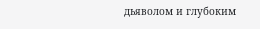дьяволом и глубоким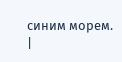синим морем. |